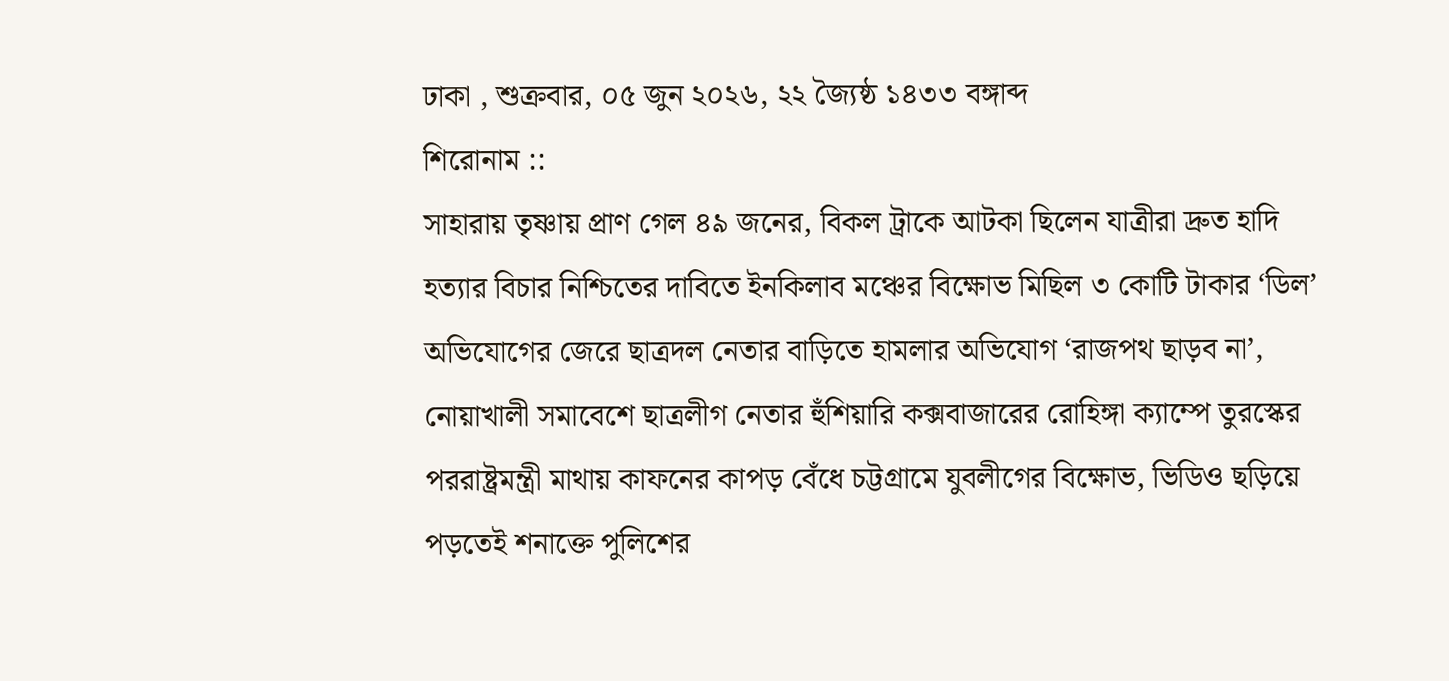ঢাকা , শুক্রবার, ০৫ জুন ২০২৬, ২২ জ্যৈষ্ঠ ১৪৩৩ বঙ্গাব্দ
শিরোনাম ::
সাহারায় তৃষ্ণায় প্রাণ গেল ৪৯ জনের, বিকল ট্রাকে আটকা ছিলেন যাত্রীরা দ্রুত হাদি হত্যার বিচার নিশ্চিতের দাবিতে ইনকিলাব মঞ্চের বিক্ষোভ মিছিল ৩ কোটি টাকার ‘ডিল’ অভিযোগের জেরে ছাত্রদল নেতার বাড়িতে হামলার অভিযোগ ‘রাজপথ ছাড়ব না’, নোয়াখালী সমাবেশে ছাত্রলীগ নেতার হুঁশিয়ারি কক্সবাজারের রোহিঙ্গা ক্যাম্পে তুরস্কের পররাষ্ট্রমন্ত্রী মাথায় কাফনের কাপড় বেঁধে চট্টগ্রামে যুবলীগের বিক্ষোভ, ভিডিও ছড়িয়ে পড়তেই শনাক্তে পুলিশের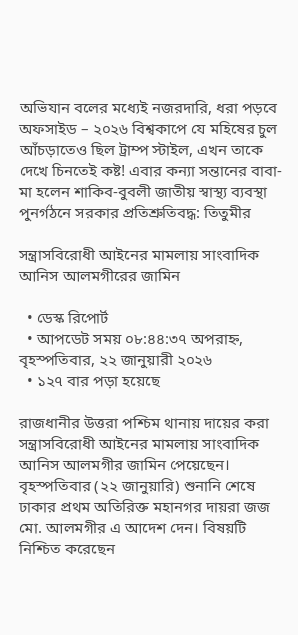অভিযান বলের মধ্যেই নজরদারি, ধরা পড়বে অফসাইড – ২০২৬ বিশ্বকাপে যে মহিষের চুল আঁচড়াতেও ছিল ট্রাম্প স্টাইল, এখন তাকে দেখে চিনতেই কষ্ট! এবার কন্যা সন্তানের বাবা-মা হলেন শাকিব-বুবলী জাতীয় স্বাস্থ্য ব্যবস্থা পুনর্গঠনে সরকার প্রতিশ্রুতিবদ্ধ: তিতুমীর

সন্ত্রাসবিরোধী আইনের মামলায় সাংবাদিক আনিস আলমগীরের জামিন

  • ডেস্ক রিপোর্ট
  • আপডেট সময় ০৮:৪৪:৩৭ অপরাহ্ন, বৃহস্পতিবার, ২২ জানুয়ারী ২০২৬
  • ১২৭ বার পড়া হয়েছে

রাজধানীর উত্তরা পশ্চিম থানায় দায়ের করা সন্ত্রাসবিরোধী আইনের মামলায় সাংবাদিক আনিস আলমগীর জামিন পেয়েছেন। বৃহস্পতিবার (২২ জানুয়ারি) শুনানি শেষে ঢাকার প্রথম অতিরিক্ত মহানগর দায়রা জজ মো. আলমগীর এ আদেশ দেন। বিষয়টি নিশ্চিত করেছেন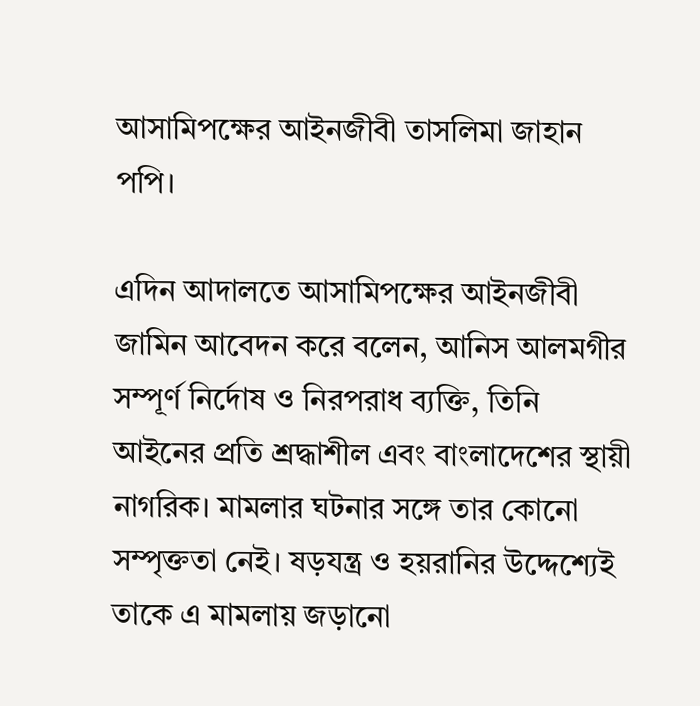আসামিপক্ষের আইনজীবী তাসলিমা জাহান পপি।

এদিন আদালতে আসামিপক্ষের আইনজীবী জামিন আবেদন করে বলেন, আনিস আলমগীর সম্পূর্ণ নির্দোষ ও নিরপরাধ ব্যক্তি, তিনি আইনের প্রতি শ্রদ্ধাশীল এবং বাংলাদেশের স্থায়ী নাগরিক। মামলার ঘটনার সঙ্গে তার কোনো সম্পৃক্ততা নেই। ষড়যন্ত্র ও হয়রানির উদ্দেশ্যেই তাকে এ মামলায় জড়ানো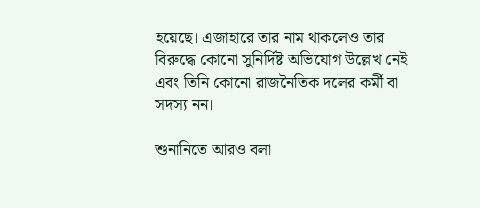হয়েছে। এজাহারে তার নাম থাকলেও তার বিরুদ্ধে কোনো সুনির্দিষ্ট অভিযোগ উল্লেখ নেই এবং তিনি কোনো রাজনৈতিক দলের কর্মী বা সদস্য নন।

শুনানিতে আরও বলা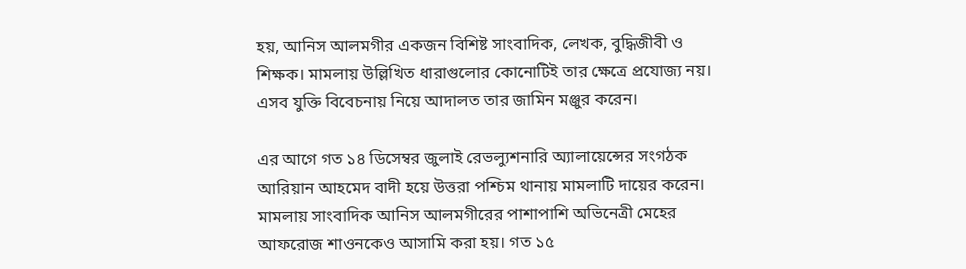হয়, আনিস আলমগীর একজন বিশিষ্ট সাংবাদিক, লেখক, বুদ্ধিজীবী ও শিক্ষক। মামলায় উল্লিখিত ধারাগুলোর কোনোটিই তার ক্ষেত্রে প্রযোজ্য নয়। এসব যুক্তি বিবেচনায় নিয়ে আদালত তার জামিন মঞ্জুর করেন।

এর আগে গত ১৪ ডিসেম্বর জুলাই রেভল্যুশনারি অ্যালায়েন্সের সংগঠক আরিয়ান আহমেদ বাদী হয়ে উত্তরা পশ্চিম থানায় মামলাটি দায়ের করেন। মামলায় সাংবাদিক আনিস আলমগীরের পাশাপাশি অভিনেত্রী মেহের আফরোজ শাওনকেও আসামি করা হয়। গত ১৫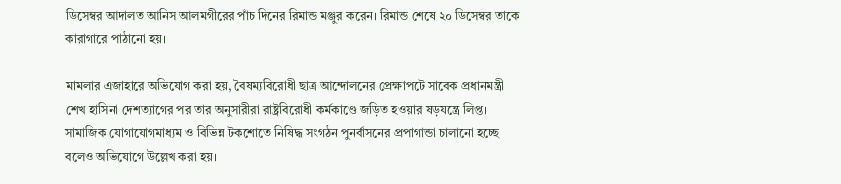ডিসেম্বর আদালত আনিস আলমগীরের পাঁচ দিনের রিমান্ড মঞ্জুর করেন। রিমান্ড শেষে ২০ ডিসেম্বর তাকে কারাগারে পাঠানো হয়।

মামলার এজাহারে অভিযোগ করা হয়, বৈষম্যবিরোধী ছাত্র আন্দোলনের প্রেক্ষাপটে সাবেক প্রধানমন্ত্রী শেখ হাসিনা দেশত্যাগের পর তার অনুসারীরা রাষ্ট্রবিরোধী কর্মকাণ্ডে জড়িত হওয়ার ষড়যন্ত্রে লিপ্ত। সামাজিক যোগাযোগমাধ্যম ও বিভিন্ন টকশোতে নিষিদ্ধ সংগঠন পুনর্বাসনের প্রপাগান্ডা চালানো হচ্ছে বলেও অভিযোগে উল্লেখ করা হয়।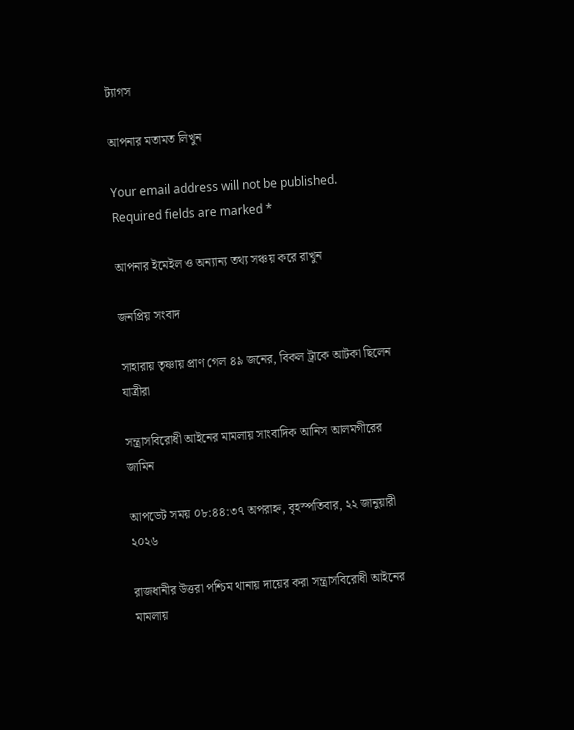ট্যাগস

আপনার মতামত লিখুন

Your email address will not be published. Required fields are marked *

আপনার ইমেইল ও অন্যান্য তথ্য সঞ্চয় করে রাখুন

জনপ্রিয় সংবাদ

সাহারায় তৃষ্ণায় প্রাণ গেল ৪৯ জনের, বিকল ট্রাকে আটকা ছিলেন যাত্রীরা

সন্ত্রাসবিরোধী আইনের মামলায় সাংবাদিক আনিস আলমগীরের জামিন

আপডেট সময় ০৮:৪৪:৩৭ অপরাহ্ন, বৃহস্পতিবার, ২২ জানুয়ারী ২০২৬

রাজধানীর উত্তরা পশ্চিম থানায় দায়ের করা সন্ত্রাসবিরোধী আইনের মামলায়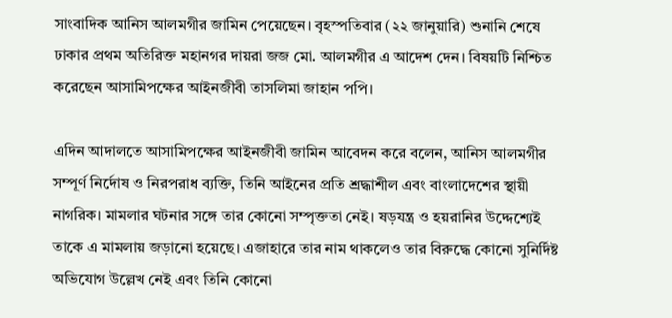সাংবাদিক আনিস আলমগীর জামিন পেয়েছেন। বৃহস্পতিবার (২২ জানুয়ারি) শুনানি শেষে ঢাকার প্রথম অতিরিক্ত মহানগর দায়রা জজ মো. আলমগীর এ আদেশ দেন। বিষয়টি নিশ্চিত করেছেন আসামিপক্ষের আইনজীবী তাসলিমা জাহান পপি।

এদিন আদালতে আসামিপক্ষের আইনজীবী জামিন আবেদন করে বলেন, আনিস আলমগীর সম্পূর্ণ নির্দোষ ও নিরপরাধ ব্যক্তি, তিনি আইনের প্রতি শ্রদ্ধাশীল এবং বাংলাদেশের স্থায়ী নাগরিক। মামলার ঘটনার সঙ্গে তার কোনো সম্পৃক্ততা নেই। ষড়যন্ত্র ও হয়রানির উদ্দেশ্যেই তাকে এ মামলায় জড়ানো হয়েছে। এজাহারে তার নাম থাকলেও তার বিরুদ্ধে কোনো সুনির্দিষ্ট অভিযোগ উল্লেখ নেই এবং তিনি কোনো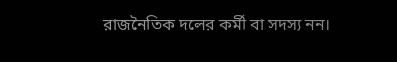রাজনৈতিক দলের কর্মী বা সদস্য নন।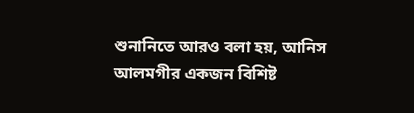শুনানিতে আরও বলা হয়, আনিস আলমগীর একজন বিশিষ্ট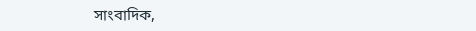সাংবাদিক,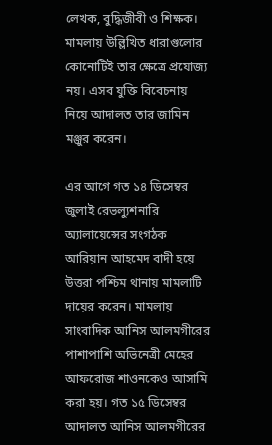লেখক, বুদ্ধিজীবী ও শিক্ষক। মামলায় উল্লিখিত ধারাগুলোর কোনোটিই তার ক্ষেত্রে প্রযোজ্য নয়। এসব যুক্তি বিবেচনায় নিয়ে আদালত তার জামিন মঞ্জুর করেন।

এর আগে গত ১৪ ডিসেম্বর জুলাই রেভল্যুশনারি অ্যালায়েন্সের সংগঠক আরিয়ান আহমেদ বাদী হয়ে উত্তরা পশ্চিম থানায় মামলাটি দায়ের করেন। মামলায় সাংবাদিক আনিস আলমগীরের পাশাপাশি অভিনেত্রী মেহের আফরোজ শাওনকেও আসামি করা হয়। গত ১৫ ডিসেম্বর আদালত আনিস আলমগীরের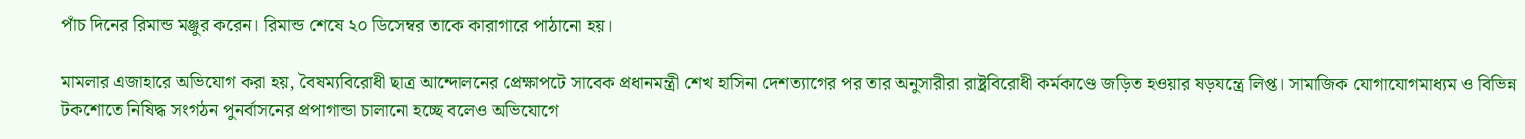পাঁচ দিনের রিমান্ড মঞ্জুর করেন। রিমান্ড শেষে ২০ ডিসেম্বর তাকে কারাগারে পাঠানো হয়।

মামলার এজাহারে অভিযোগ করা হয়, বৈষম্যবিরোধী ছাত্র আন্দোলনের প্রেক্ষাপটে সাবেক প্রধানমন্ত্রী শেখ হাসিনা দেশত্যাগের পর তার অনুসারীরা রাষ্ট্রবিরোধী কর্মকাণ্ডে জড়িত হওয়ার ষড়যন্ত্রে লিপ্ত। সামাজিক যোগাযোগমাধ্যম ও বিভিন্ন টকশোতে নিষিদ্ধ সংগঠন পুনর্বাসনের প্রপাগান্ডা চালানো হচ্ছে বলেও অভিযোগে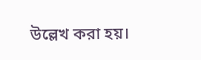উল্লেখ করা হয়।